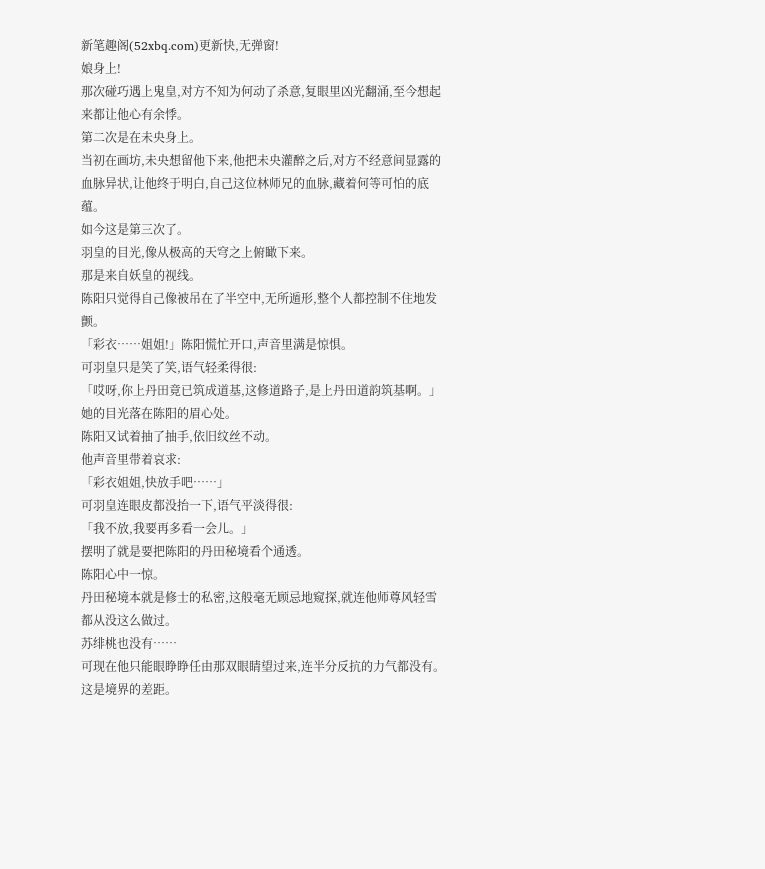新笔趣阁(52xbq.com)更新快,无弹窗!
娘身上!
那次碰巧遇上鬼皇,对方不知为何动了杀意,复眼里凶光翻涌,至今想起来都让他心有余悸。
第二次是在未央身上。
当初在画坊,未央想留他下来,他把未央灌醉之后,对方不经意间显露的血脉异状,让他终于明白,自己这位林师兄的血脉,藏着何等可怕的底蕴。
如今这是第三次了。
羽皇的目光,像从极高的天穹之上俯瞰下来。
那是来自妖皇的视线。
陈阳只觉得自己像被吊在了半空中,无所遁形,整个人都控制不住地发颤。
「彩衣……姐姐!」陈阳慌忙开口,声音里满是惊惧。
可羽皇只是笑了笑,语气轻柔得很:
「哎呀,你上丹田竟已筑成道基,这修道路子,是上丹田道韵筑基啊。」她的目光落在陈阳的眉心处。
陈阳又试着抽了抽手,依旧纹丝不动。
他声音里带着哀求:
「彩衣姐姐,快放手吧……」
可羽皇连眼皮都没抬一下,语气平淡得很:
「我不放,我要再多看一会儿。」
摆明了就是要把陈阳的丹田秘境看个通透。
陈阳心中一惊。
丹田秘境本就是修士的私密,这般毫无顾忌地窥探,就连他师尊风轻雪都从没这么做过。
苏绯桃也没有……
可现在他只能眼睁睁任由那双眼睛望过来,连半分反抗的力气都没有。
这是境界的差距。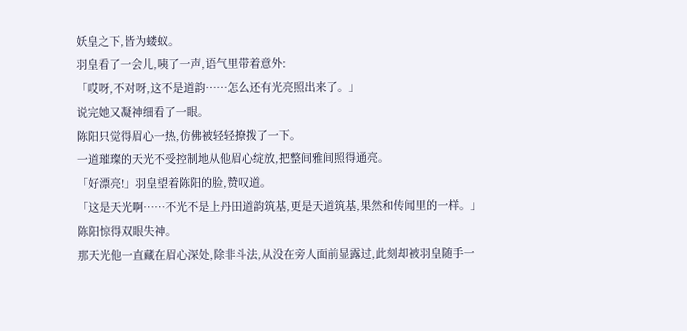妖皇之下,皆为蝼蚁。
羽皇看了一会儿,咦了一声,语气里带着意外:
「哎呀,不对呀,这不是道韵……怎么还有光亮照出来了。」
说完她又凝神细看了一眼。
陈阳只觉得眉心一热,仿佛被轻轻撩拨了一下。
一道璀璨的天光不受控制地从他眉心绽放,把整间雅间照得通亮。
「好漂亮!」羽皇望着陈阳的脸,赞叹道。
「这是天光啊……不光不是上丹田道韵筑基,更是天道筑基,果然和传闻里的一样。」
陈阳惊得双眼失神。
那天光他一直藏在眉心深处,除非斗法,从没在旁人面前显露过,此刻却被羽皇随手一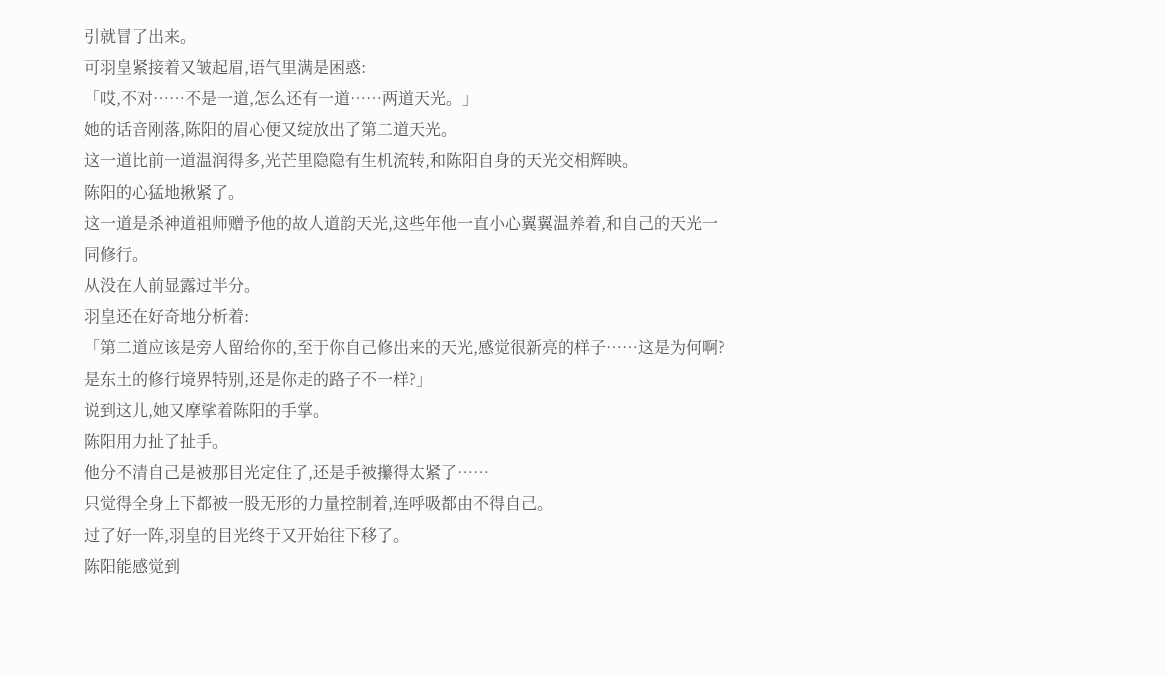引就冒了出来。
可羽皇紧接着又皱起眉,语气里满是困惑:
「哎,不对……不是一道,怎么还有一道……两道天光。」
她的话音刚落,陈阳的眉心便又绽放出了第二道天光。
这一道比前一道温润得多,光芒里隐隐有生机流转,和陈阳自身的天光交相辉映。
陈阳的心猛地揪紧了。
这一道是杀神道祖师赠予他的故人道韵天光,这些年他一直小心翼翼温养着,和自己的天光一同修行。
从没在人前显露过半分。
羽皇还在好奇地分析着:
「第二道应该是旁人留给你的,至于你自己修出来的天光,感觉很新亮的样子……这是为何啊?是东土的修行境界特别,还是你走的路子不一样?」
说到这儿,她又摩挲着陈阳的手掌。
陈阳用力扯了扯手。
他分不清自己是被那目光定住了,还是手被攥得太紧了……
只觉得全身上下都被一股无形的力量控制着,连呼吸都由不得自己。
过了好一阵,羽皇的目光终于又开始往下移了。
陈阳能感觉到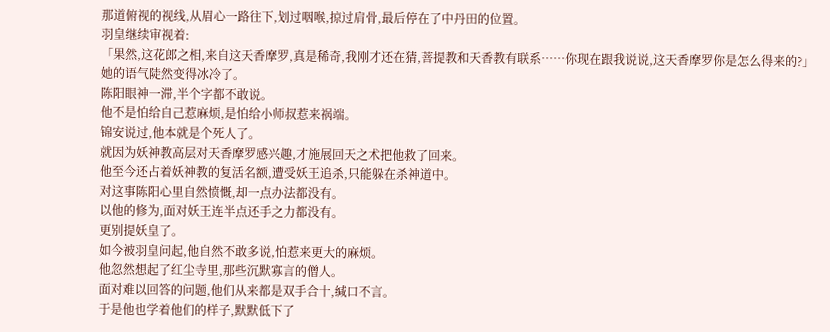那道俯视的视线,从眉心一路往下,划过咽喉,掠过肩骨,最后停在了中丹田的位置。
羽皇继续审视着:
「果然,这花郎之相,来自这天香摩罗,真是稀奇,我刚才还在猜,菩提教和天香教有联系……你现在跟我说说,这天香摩罗你是怎么得来的?」
她的语气陡然变得冰冷了。
陈阳眼神一滞,半个字都不敢说。
他不是怕给自己惹麻烦,是怕给小师叔惹来祸端。
锦安说过,他本就是个死人了。
就因为妖神教高层对天香摩罗感兴趣,才施展回天之术把他救了回来。
他至今还占着妖神教的复活名额,遭受妖王追杀,只能躲在杀神道中。
对这事陈阳心里自然愤慨,却一点办法都没有。
以他的修为,面对妖王连半点还手之力都没有。
更别提妖皇了。
如今被羽皇问起,他自然不敢多说,怕惹来更大的麻烦。
他忽然想起了红尘寺里,那些沉默寡言的僧人。
面对难以回答的问题,他们从来都是双手合十,缄口不言。
于是他也学着他们的样子,默默低下了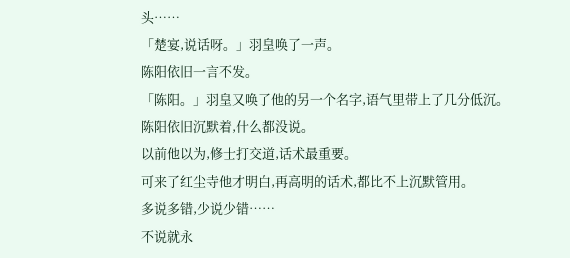头……
「楚宴,说话呀。」羽皇唤了一声。
陈阳依旧一言不发。
「陈阳。」羽皇又唤了他的另一个名字,语气里带上了几分低沉。
陈阳依旧沉默着,什么都没说。
以前他以为,修士打交道,话术最重要。
可来了红尘寺他才明白,再高明的话术,都比不上沉默管用。
多说多错,少说少错……
不说就永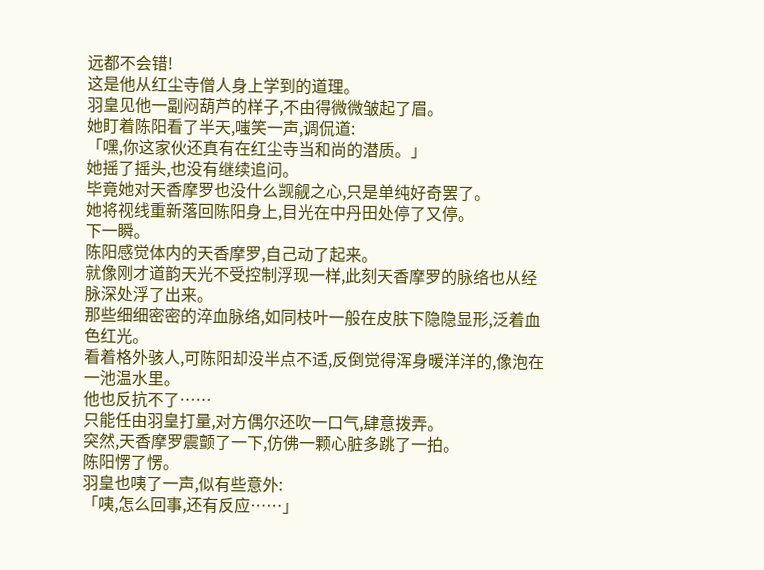远都不会错!
这是他从红尘寺僧人身上学到的道理。
羽皇见他一副闷葫芦的样子,不由得微微皱起了眉。
她盯着陈阳看了半天,嗤笑一声,调侃道:
「嘿,你这家伙还真有在红尘寺当和尚的潜质。」
她摇了摇头,也没有继续追问。
毕竟她对天香摩罗也没什么觊觎之心,只是单纯好奇罢了。
她将视线重新落回陈阳身上,目光在中丹田处停了又停。
下一瞬。
陈阳感觉体内的天香摩罗,自己动了起来。
就像刚才道韵天光不受控制浮现一样,此刻天香摩罗的脉络也从经脉深处浮了出来。
那些细细密密的淬血脉络,如同枝叶一般在皮肤下隐隐显形,泛着血色红光。
看着格外骇人,可陈阳却没半点不适,反倒觉得浑身暖洋洋的,像泡在一池温水里。
他也反抗不了……
只能任由羽皇打量,对方偶尔还吹一口气,肆意拨弄。
突然,天香摩罗震颤了一下,仿佛一颗心脏多跳了一拍。
陈阳愣了愣。
羽皇也咦了一声,似有些意外:
「咦,怎么回事,还有反应……」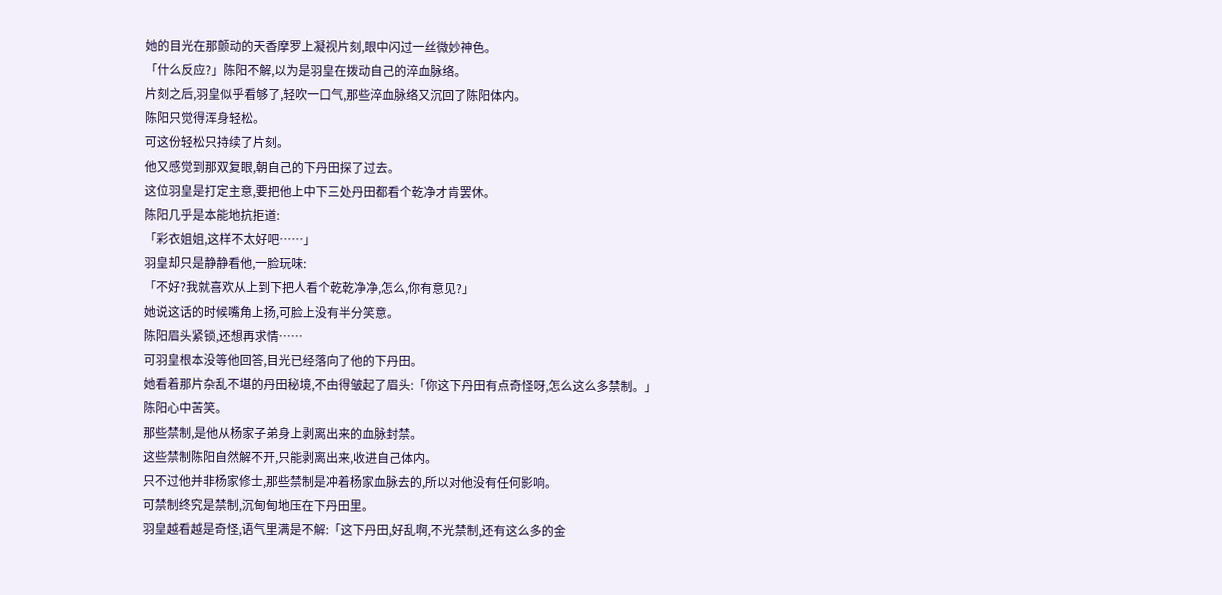她的目光在那颤动的天香摩罗上凝视片刻,眼中闪过一丝微妙神色。
「什么反应?」陈阳不解,以为是羽皇在拨动自己的淬血脉络。
片刻之后,羽皇似乎看够了,轻吹一口气,那些淬血脉络又沉回了陈阳体内。
陈阳只觉得浑身轻松。
可这份轻松只持续了片刻。
他又感觉到那双复眼,朝自己的下丹田探了过去。
这位羽皇是打定主意,要把他上中下三处丹田都看个乾净才肯罢休。
陈阳几乎是本能地抗拒道:
「彩衣姐姐,这样不太好吧……」
羽皇却只是静静看他,一脸玩味:
「不好?我就喜欢从上到下把人看个乾乾净净,怎么,你有意见?」
她说这话的时候嘴角上扬,可脸上没有半分笑意。
陈阳眉头紧锁,还想再求情……
可羽皇根本没等他回答,目光已经落向了他的下丹田。
她看着那片杂乱不堪的丹田秘境,不由得皱起了眉头:「你这下丹田有点奇怪呀,怎么这么多禁制。」
陈阳心中苦笑。
那些禁制,是他从杨家子弟身上剥离出来的血脉封禁。
这些禁制陈阳自然解不开,只能剥离出来,收进自己体内。
只不过他并非杨家修士,那些禁制是冲着杨家血脉去的,所以对他没有任何影响。
可禁制终究是禁制,沉甸甸地压在下丹田里。
羽皇越看越是奇怪,语气里满是不解:「这下丹田,好乱啊,不光禁制,还有这么多的金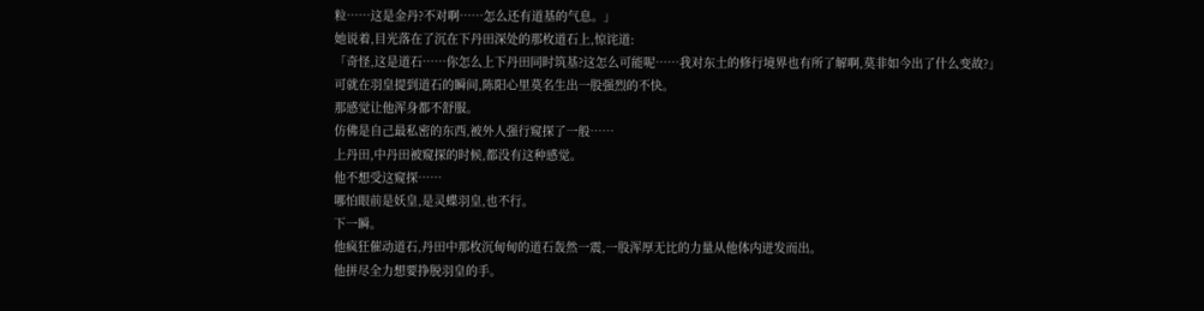粒……这是金丹?不对啊……怎么还有道基的气息。」
她说着,目光落在了沉在下丹田深处的那枚道石上,惊诧道:
「奇怪,这是道石……你怎么上下丹田同时筑基?这怎么可能呢……我对东土的修行境界也有所了解啊,莫非如今出了什么变故?」
可就在羽皇提到道石的瞬间,陈阳心里莫名生出一股强烈的不快。
那感觉让他浑身都不舒服。
仿佛是自己最私密的东西,被外人强行窥探了一般……
上丹田,中丹田被窥探的时候,都没有这种感觉。
他不想受这窥探……
哪怕眼前是妖皇,是灵蝶羽皇,也不行。
下一瞬。
他疯狂催动道石,丹田中那枚沉甸甸的道石轰然一震,一股浑厚无比的力量从他体内迸发而出。
他拼尽全力想要挣脱羽皇的手。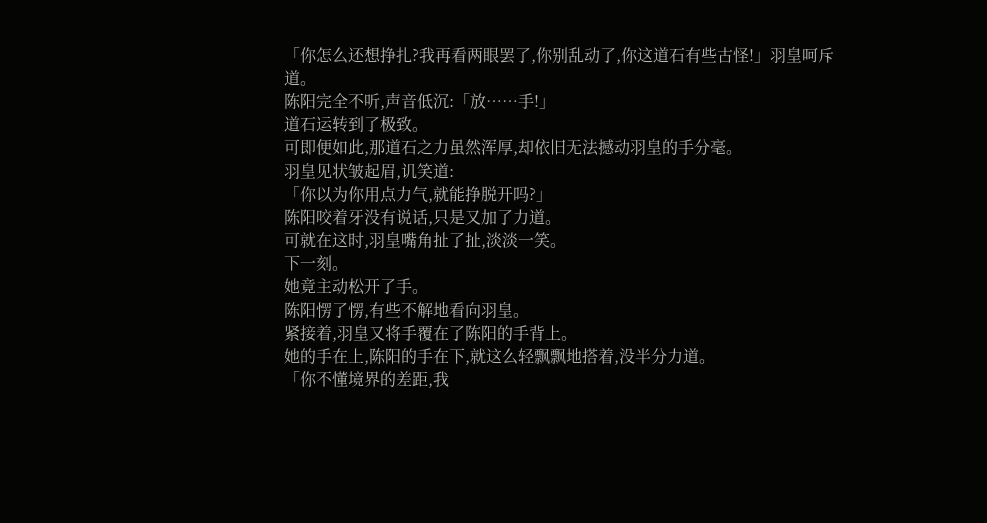「你怎么还想挣扎?我再看两眼罢了,你别乱动了,你这道石有些古怪!」羽皇呵斥道。
陈阳完全不听,声音低沉:「放……手!」
道石运转到了极致。
可即便如此,那道石之力虽然浑厚,却依旧无法撼动羽皇的手分毫。
羽皇见状皱起眉,讥笑道:
「你以为你用点力气,就能挣脱开吗?」
陈阳咬着牙没有说话,只是又加了力道。
可就在这时,羽皇嘴角扯了扯,淡淡一笑。
下一刻。
她竟主动松开了手。
陈阳愣了愣,有些不解地看向羽皇。
紧接着,羽皇又将手覆在了陈阳的手背上。
她的手在上,陈阳的手在下,就这么轻飘飘地搭着,没半分力道。
「你不懂境界的差距,我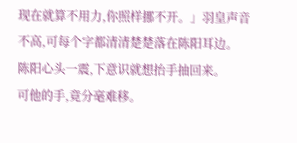现在就算不用力,你照样挪不开。」羽皇声音不高,可每个字都清清楚楚落在陈阳耳边。
陈阳心头一震,下意识就想抬手抽回来。
可他的手,竟分毫难移。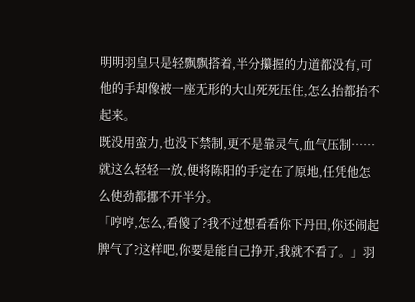明明羽皇只是轻飘飘搭着,半分攥握的力道都没有,可他的手却像被一座无形的大山死死压住,怎么抬都抬不起来。
既没用蛮力,也没下禁制,更不是靠灵气,血气压制……
就这么轻轻一放,便将陈阳的手定在了原地,任凭他怎么使劲都挪不开半分。
「哼哼,怎么,看傻了?我不过想看看你下丹田,你还闹起脾气了?这样吧,你要是能自己挣开,我就不看了。」羽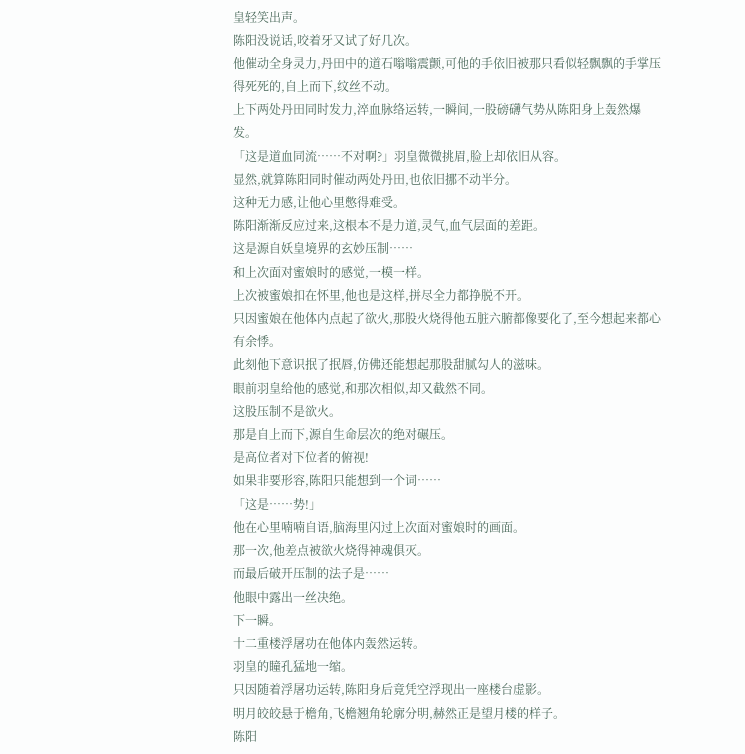皇轻笑出声。
陈阳没说话,咬着牙又试了好几次。
他催动全身灵力,丹田中的道石嗡嗡震颤,可他的手依旧被那只看似轻飘飘的手掌压得死死的,自上而下,纹丝不动。
上下两处丹田同时发力,淬血脉络运转,一瞬间,一股磅礴气势从陈阳身上轰然爆发。
「这是道血同流……不对啊?」羽皇微微挑眉,脸上却依旧从容。
显然,就算陈阳同时催动两处丹田,也依旧挪不动半分。
这种无力感,让他心里憋得难受。
陈阳渐渐反应过来,这根本不是力道,灵气,血气层面的差距。
这是源自妖皇境界的玄妙压制……
和上次面对蜜娘时的感觉,一模一样。
上次被蜜娘扣在怀里,他也是这样,拼尽全力都挣脱不开。
只因蜜娘在他体内点起了欲火,那股火烧得他五脏六腑都像要化了,至今想起来都心有余悸。
此刻他下意识抿了抿唇,仿佛还能想起那股甜腻勾人的滋味。
眼前羽皇给他的感觉,和那次相似,却又截然不同。
这股压制不是欲火。
那是自上而下,源自生命层次的绝对碾压。
是高位者对下位者的俯视!
如果非要形容,陈阳只能想到一个词……
「这是……势!」
他在心里喃喃自语,脑海里闪过上次面对蜜娘时的画面。
那一次,他差点被欲火烧得神魂俱灭。
而最后破开压制的法子是……
他眼中露出一丝决绝。
下一瞬。
十二重楼浮屠功在他体内轰然运转。
羽皇的瞳孔猛地一缩。
只因随着浮屠功运转,陈阳身后竟凭空浮现出一座楼台虚影。
明月皎皎悬于檐角,飞檐翘角轮廓分明,赫然正是望月楼的样子。
陈阳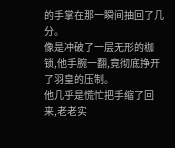的手掌在那一瞬间抽回了几分。
像是冲破了一层无形的枷锁,他手腕一翻,竟彻底挣开了羽皇的压制。
他几乎是慌忙把手缩了回来,老老实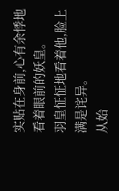实贴在身前,心有余悸地看着眼前的妖皇。
羽皇怔怔地看着他,脸上满是诧异。
从始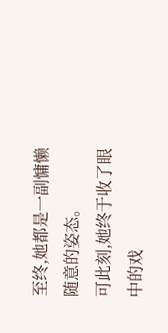至终,她都是一副慵懒随意的姿态。
可此刻,她终于收了眼中的戏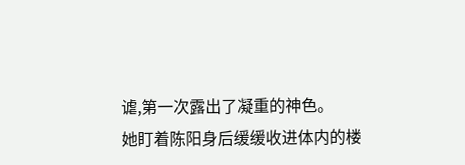谑,第一次露出了凝重的神色。
她盯着陈阳身后缓缓收进体内的楼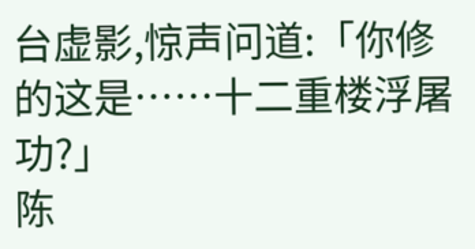台虚影,惊声问道:「你修的这是……十二重楼浮屠功?」
陈